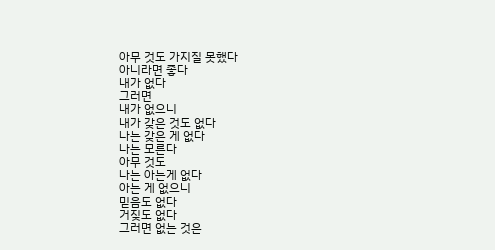아무 것도 가지질 못했다
아니라면 좋다
내가 없다
그러면
내가 없으니
내가 갖은 것도 없다
나는 갖은 게 없다
나는 모른다
아무 것도
나는 아는게 없다
아는 게 없으니
믿음도 없다
거짖도 없다
그러면 없는 것은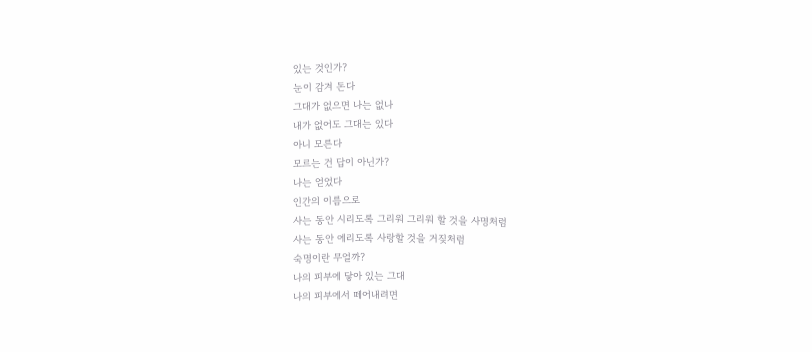있는 것인가?
눈이 감겨 돈다
그대가 없으면 나는 없나
내가 없어도 그대는 있다
아니 모른다
모르는 건 답이 아닌가?
나는 얻었다
인간의 이름으로
사는 동안 시리도록 그리워 그리워 할 것을 사명처럼
사는 동안 에리도록 사랑할 것을 거짖처럼
숙명이란 무얼까?
나의 피부에 닿아 있는 그대
나의 피부에서 떼어내려면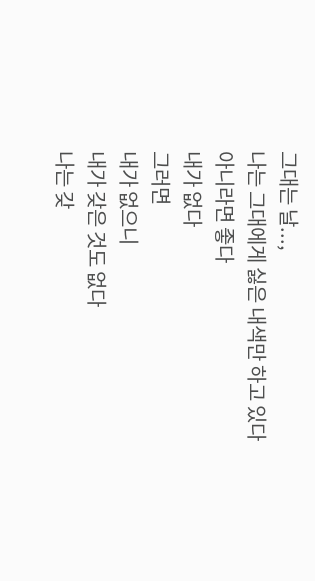그대는 날...,
나는 그대에게 싫은 내색만 하고 있다
아니라면 좋다
내가 없다
그러면
내가 없으니
내가 갖은 것도 없다
나는 갖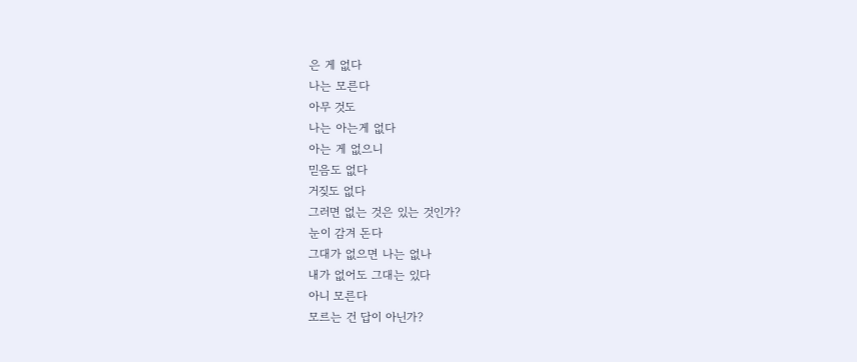은 게 없다
나는 모른다
아무 것도
나는 아는게 없다
아는 게 없으니
믿음도 없다
거짖도 없다
그러면 없는 것은 있는 것인가?
눈이 감겨 돈다
그대가 없으면 나는 없나
내가 없어도 그대는 있다
아니 모른다
모르는 건 답이 아닌가?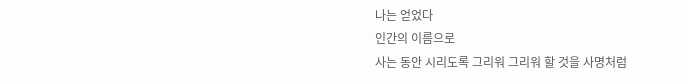나는 얻었다
인간의 이름으로
사는 동안 시리도록 그리워 그리워 할 것을 사명처럼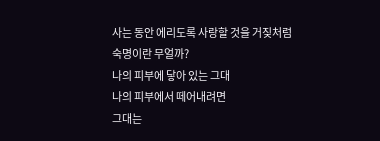사는 동안 에리도록 사랑할 것을 거짖처럼
숙명이란 무얼까?
나의 피부에 닿아 있는 그대
나의 피부에서 떼어내려면
그대는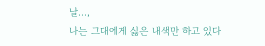날...,
나는 그대에게 싫은 내색만 하고 있다